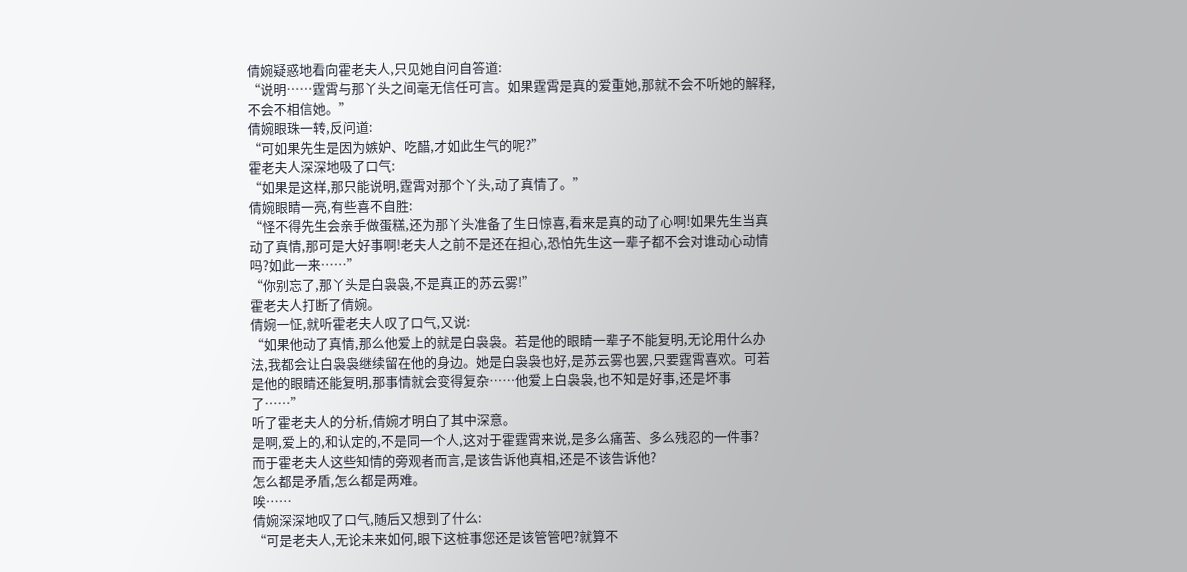倩婉疑惑地看向霍老夫人,只见她自问自答道:
“说明……霆霄与那丫头之间毫无信任可言。如果霆霄是真的爱重她,那就不会不听她的解释,不会不相信她。”
倩婉眼珠一转,反问道:
“可如果先生是因为嫉妒、吃醋,才如此生气的呢?”
霍老夫人深深地吸了口气:
“如果是这样,那只能说明,霆霄对那个丫头,动了真情了。”
倩婉眼睛一亮,有些喜不自胜:
“怪不得先生会亲手做蛋糕,还为那丫头准备了生日惊喜,看来是真的动了心啊!如果先生当真动了真情,那可是大好事啊!老夫人之前不是还在担心,恐怕先生这一辈子都不会对谁动心动情吗?如此一来……”
“你别忘了,那丫头是白袅袅,不是真正的苏云雾!”
霍老夫人打断了倩婉。
倩婉一怔,就听霍老夫人叹了口气,又说:
“如果他动了真情,那么他爱上的就是白袅袅。若是他的眼睛一辈子不能复明,无论用什么办法,我都会让白袅袅继续留在他的身边。她是白袅袅也好,是苏云雾也罢,只要霆霄喜欢。可若是他的眼睛还能复明,那事情就会变得复杂……他爱上白袅袅,也不知是好事,还是坏事了……”
听了霍老夫人的分析,倩婉才明白了其中深意。
是啊,爱上的,和认定的,不是同一个人,这对于霍霆霄来说,是多么痛苦、多么残忍的一件事?
而于霍老夫人这些知情的旁观者而言,是该告诉他真相,还是不该告诉他?
怎么都是矛盾,怎么都是两难。
唉……
倩婉深深地叹了口气,随后又想到了什么:
“可是老夫人,无论未来如何,眼下这桩事您还是该管管吧?就算不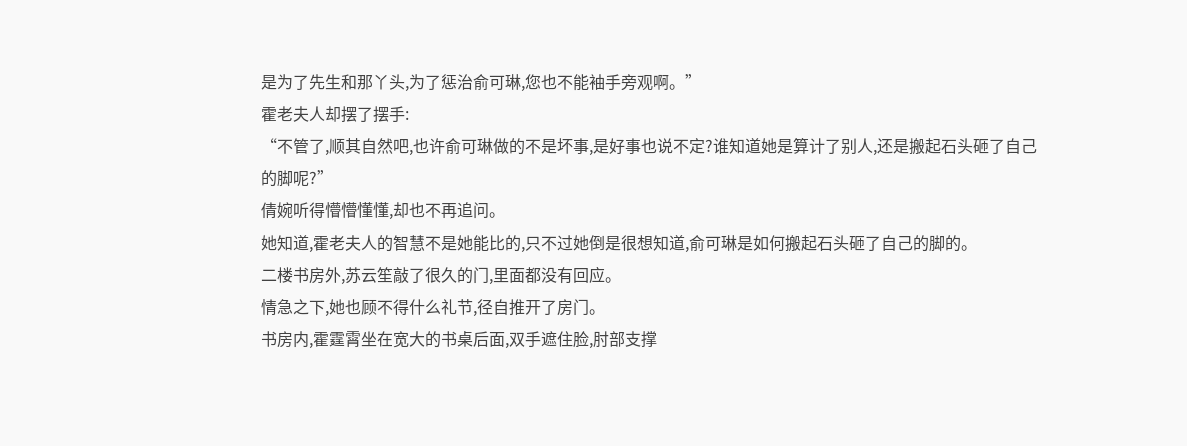是为了先生和那丫头,为了惩治俞可琳,您也不能袖手旁观啊。”
霍老夫人却摆了摆手:
“不管了,顺其自然吧,也许俞可琳做的不是坏事,是好事也说不定?谁知道她是算计了别人,还是搬起石头砸了自己的脚呢?”
倩婉听得懵懵懂懂,却也不再追问。
她知道,霍老夫人的智慧不是她能比的,只不过她倒是很想知道,俞可琳是如何搬起石头砸了自己的脚的。
二楼书房外,苏云笙敲了很久的门,里面都没有回应。
情急之下,她也顾不得什么礼节,径自推开了房门。
书房内,霍霆霄坐在宽大的书桌后面,双手遮住脸,肘部支撑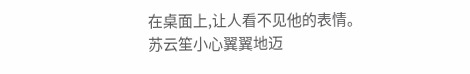在桌面上,让人看不见他的表情。
苏云笙小心翼翼地迈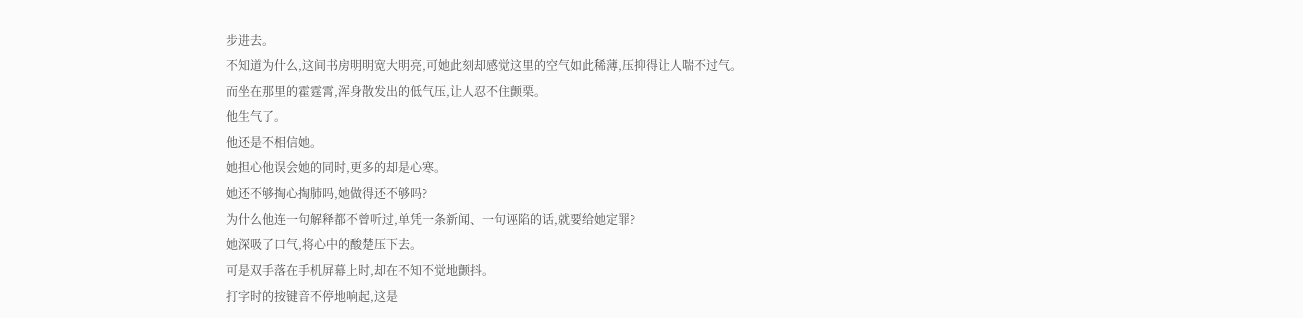步进去。
不知道为什么,这间书房明明宽大明亮,可她此刻却感觉这里的空气如此稀薄,压抑得让人喘不过气。
而坐在那里的霍霆霄,浑身散发出的低气压,让人忍不住颤栗。
他生气了。
他还是不相信她。
她担心他误会她的同时,更多的却是心寒。
她还不够掏心掏肺吗,她做得还不够吗?
为什么他连一句解释都不曾听过,单凭一条新闻、一句诬陷的话,就要给她定罪?
她深吸了口气,将心中的酸楚压下去。
可是双手落在手机屏幕上时,却在不知不觉地颤抖。
打字时的按键音不停地响起,这是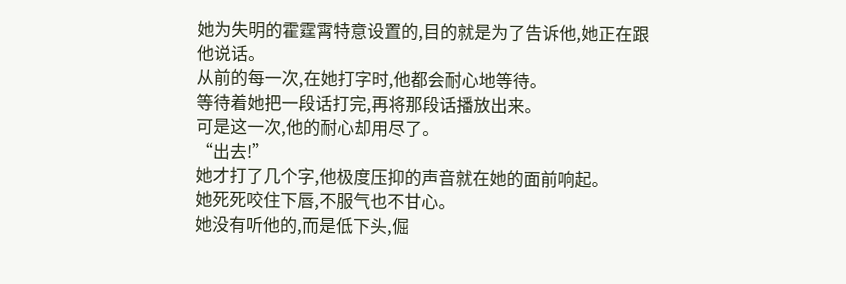她为失明的霍霆霄特意设置的,目的就是为了告诉他,她正在跟他说话。
从前的每一次,在她打字时,他都会耐心地等待。
等待着她把一段话打完,再将那段话播放出来。
可是这一次,他的耐心却用尽了。
“出去!”
她才打了几个字,他极度压抑的声音就在她的面前响起。
她死死咬住下唇,不服气也不甘心。
她没有听他的,而是低下头,倔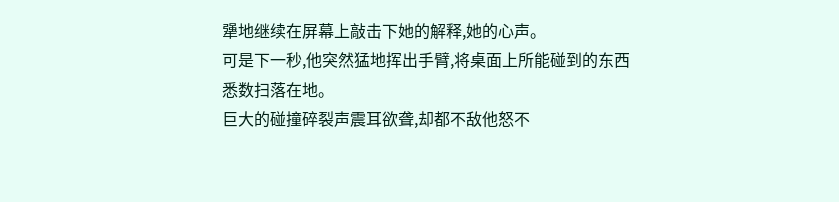犟地继续在屏幕上敲击下她的解释,她的心声。
可是下一秒,他突然猛地挥出手臂,将桌面上所能碰到的东西悉数扫落在地。
巨大的碰撞碎裂声震耳欲聋,却都不敌他怒不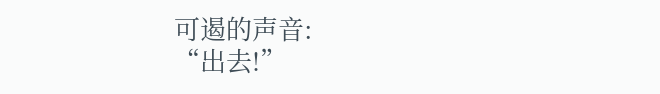可遏的声音:
“出去!”